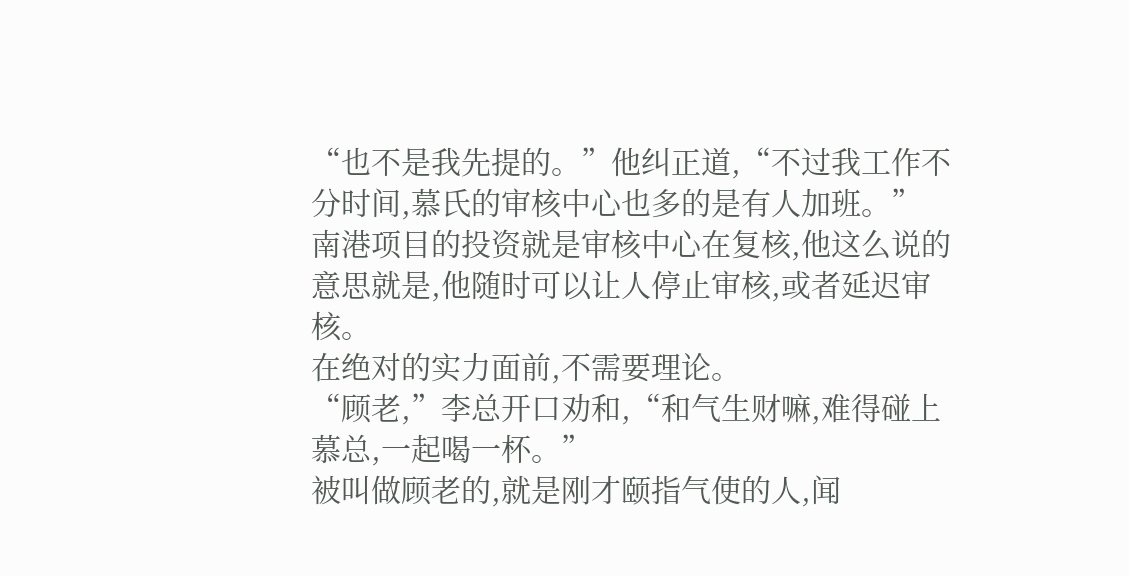“也不是我先提的。”他纠正道,“不过我工作不分时间,慕氏的审核中心也多的是有人加班。”
南港项目的投资就是审核中心在复核,他这么说的意思就是,他随时可以让人停止审核,或者延迟审核。
在绝对的实力面前,不需要理论。
“顾老,”李总开口劝和,“和气生财嘛,难得碰上慕总,一起喝一杯。”
被叫做顾老的,就是刚才颐指气使的人,闻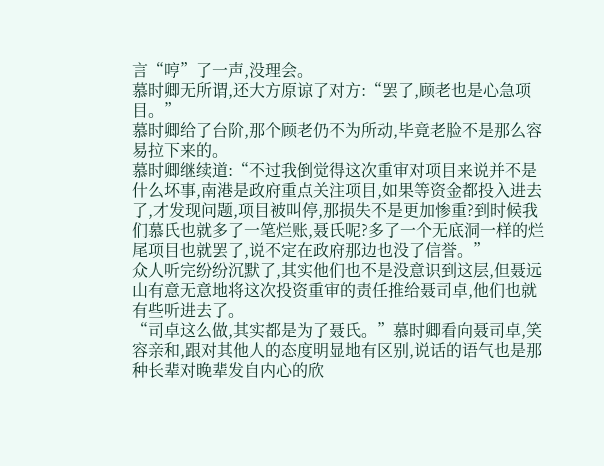言“哼”了一声,没理会。
慕时卿无所谓,还大方原谅了对方:“罢了,顾老也是心急项目。”
慕时卿给了台阶,那个顾老仍不为所动,毕竟老脸不是那么容易拉下来的。
慕时卿继续道:“不过我倒觉得这次重审对项目来说并不是什么坏事,南港是政府重点关注项目,如果等资金都投入进去了,才发现问题,项目被叫停,那损失不是更加惨重?到时候我们慕氏也就多了一笔烂账,聂氏呢?多了一个无底洞一样的烂尾项目也就罢了,说不定在政府那边也没了信誉。”
众人听完纷纷沉默了,其实他们也不是没意识到这层,但聂远山有意无意地将这次投资重审的责任推给聂司卓,他们也就有些听进去了。
“司卓这么做,其实都是为了聂氏。”慕时卿看向聂司卓,笑容亲和,跟对其他人的态度明显地有区别,说话的语气也是那种长辈对晚辈发自内心的欣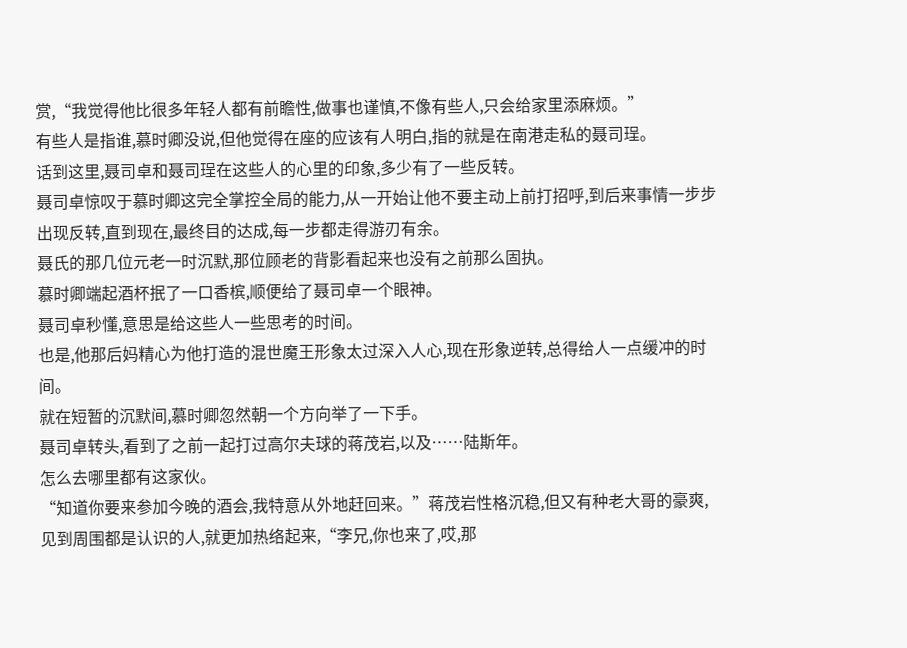赏,“我觉得他比很多年轻人都有前瞻性,做事也谨慎,不像有些人,只会给家里添麻烦。”
有些人是指谁,慕时卿没说,但他觉得在座的应该有人明白,指的就是在南港走私的聂司珵。
话到这里,聂司卓和聂司珵在这些人的心里的印象,多少有了一些反转。
聂司卓惊叹于慕时卿这完全掌控全局的能力,从一开始让他不要主动上前打招呼,到后来事情一步步出现反转,直到现在,最终目的达成,每一步都走得游刃有余。
聂氏的那几位元老一时沉默,那位顾老的背影看起来也没有之前那么固执。
慕时卿端起酒杯抿了一口香槟,顺便给了聂司卓一个眼神。
聂司卓秒懂,意思是给这些人一些思考的时间。
也是,他那后妈精心为他打造的混世魔王形象太过深入人心,现在形象逆转,总得给人一点缓冲的时间。
就在短暂的沉默间,慕时卿忽然朝一个方向举了一下手。
聂司卓转头,看到了之前一起打过高尔夫球的蒋茂岩,以及……陆斯年。
怎么去哪里都有这家伙。
“知道你要来参加今晚的酒会,我特意从外地赶回来。”蒋茂岩性格沉稳,但又有种老大哥的豪爽,见到周围都是认识的人,就更加热络起来,“李兄,你也来了,哎,那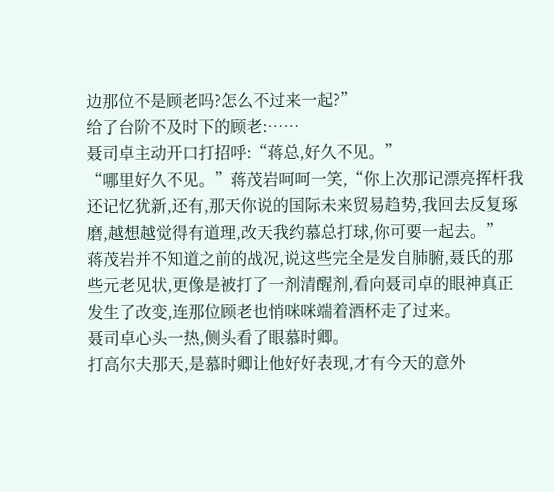边那位不是顾老吗?怎么不过来一起?”
给了台阶不及时下的顾老:……
聂司卓主动开口打招呼:“蒋总,好久不见。”
“哪里好久不见。”蒋茂岩呵呵一笑,“你上次那记漂亮挥杆我还记忆犹新,还有,那天你说的国际未来贸易趋势,我回去反复琢磨,越想越觉得有道理,改天我约慕总打球,你可要一起去。”
蒋茂岩并不知道之前的战况,说这些完全是发自肺腑,聂氏的那些元老见状,更像是被打了一剂清醒剂,看向聂司卓的眼神真正发生了改变,连那位顾老也悄咪咪端着酒杯走了过来。
聂司卓心头一热,侧头看了眼慕时卿。
打高尔夫那天,是慕时卿让他好好表现,才有今天的意外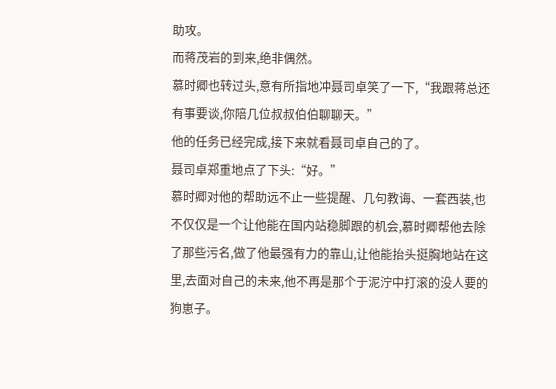助攻。
而蒋茂岩的到来,绝非偶然。
慕时卿也转过头,意有所指地冲聂司卓笑了一下,“我跟蒋总还有事要谈,你陪几位叔叔伯伯聊聊天。”
他的任务已经完成,接下来就看聂司卓自己的了。
聂司卓郑重地点了下头:“好。”
慕时卿对他的帮助远不止一些提醒、几句教诲、一套西装,也不仅仅是一个让他能在国内站稳脚跟的机会,慕时卿帮他去除了那些污名,做了他最强有力的靠山,让他能抬头挺胸地站在这里,去面对自己的未来,他不再是那个于泥泞中打滚的没人要的狗崽子。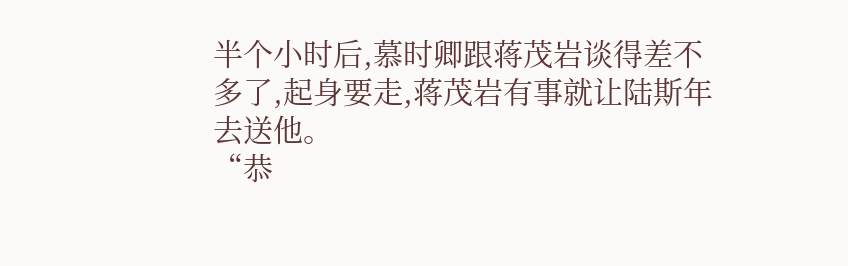半个小时后,慕时卿跟蒋茂岩谈得差不多了,起身要走,蒋茂岩有事就让陆斯年去送他。
“恭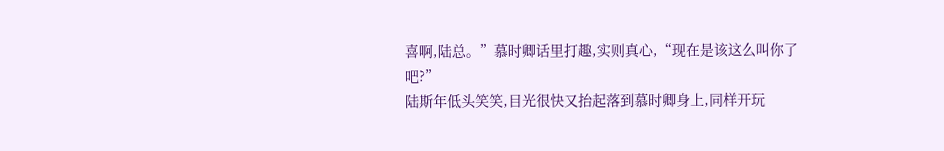喜啊,陆总。”慕时卿话里打趣,实则真心,“现在是该这么叫你了吧?”
陆斯年低头笑笑,目光很快又抬起落到慕时卿身上,同样开玩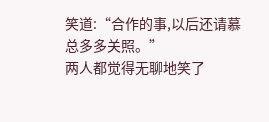笑道:“合作的事,以后还请慕总多多关照。”
两人都觉得无聊地笑了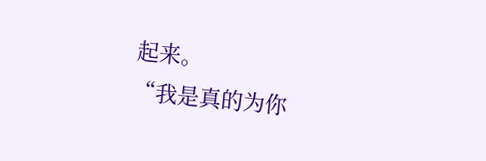起来。
“我是真的为你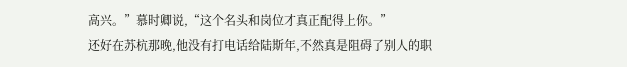高兴。”慕时卿说,“这个名头和岗位才真正配得上你。”
还好在苏杭那晚,他没有打电话给陆斯年,不然真是阻碍了别人的职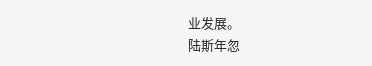业发展。
陆斯年忽